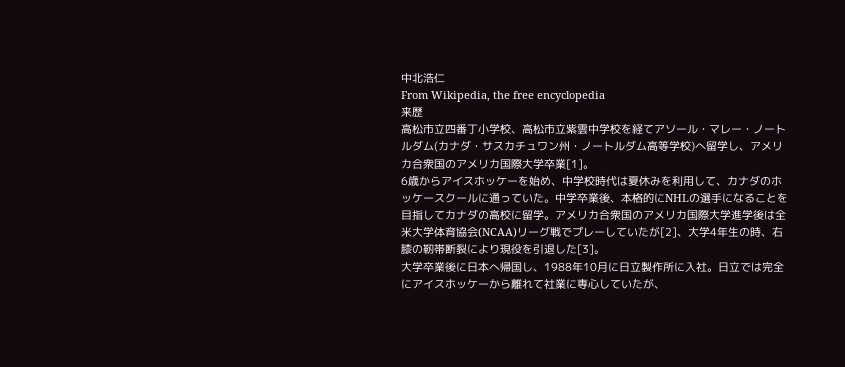中北浩仁
From Wikipedia, the free encyclopedia
来歴
高松市立四番丁小学校、高松市立紫雲中学校を経てアソール・マレー・ノートルダム(カナダ・サスカチュワン州・ノートルダム高等学校)へ留学し、アメリカ合衆国のアメリカ国際大学卒業[1]。
6歳からアイスホッケーを始め、中学校時代は夏休みを利用して、カナダのホッケースクールに通っていた。中学卒業後、本格的にNHLの選手になることを目指してカナダの高校に留学。アメリカ合衆国のアメリカ国際大学進学後は全米大学体育協会(NCAA)リーグ戦でプレーしていたが[2]、大学4年生の時、右膝の靭帯断裂により現役を引退した[3]。
大学卒業後に日本へ帰国し、1988年10月に日立製作所に入社。日立では完全にアイスホッケーから離れて社業に専心していたが、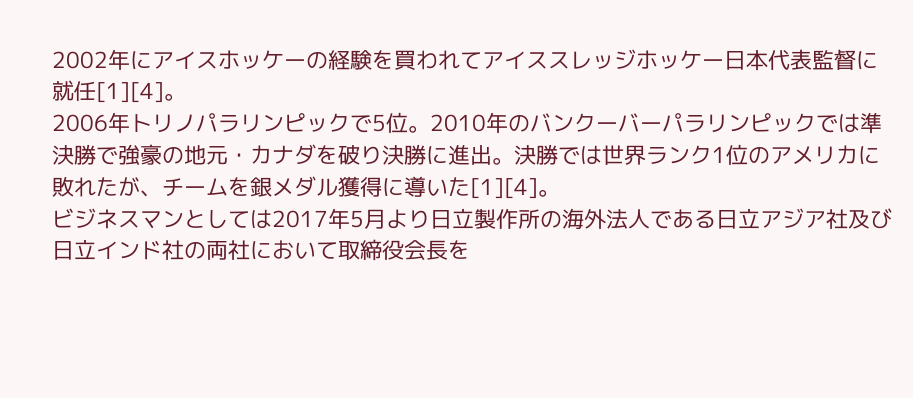2002年にアイスホッケーの経験を買われてアイススレッジホッケー日本代表監督に就任[1][4]。
2006年トリノパラリンピックで5位。2010年のバンクーバーパラリンピックでは準決勝で強豪の地元・カナダを破り決勝に進出。決勝では世界ランク1位のアメリカに敗れたが、チームを銀メダル獲得に導いた[1][4]。
ビジネスマンとしては2017年5月より日立製作所の海外法人である日立アジア社及び日立インド社の両社において取締役会長を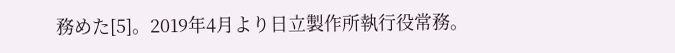務めた[5]。2019年4月より日立製作所執行役常務。